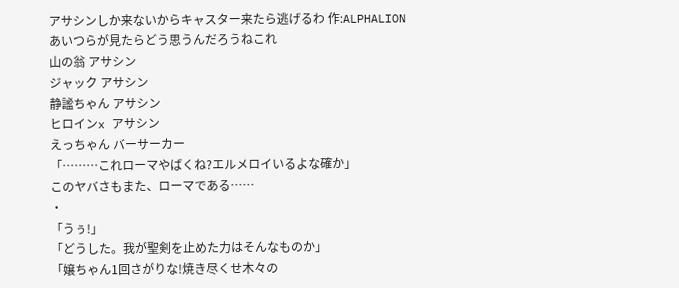アサシンしか来ないからキャスター来たら逃げるわ 作:ALPHALION
あいつらが見たらどう思うんだろうねこれ
山の翁 アサシン
ジャック アサシン
静謐ちゃん アサシン
ヒロインx アサシン
えっちゃん バーサーカー
「………これローマやばくね?エルメロイいるよな確か」
このヤバさもまた、ローマである……
・
「うぅ!」
「どうした。我が聖剣を止めた力はそんなものか」
「嬢ちゃん1回さがりな!焼き尽くせ木々の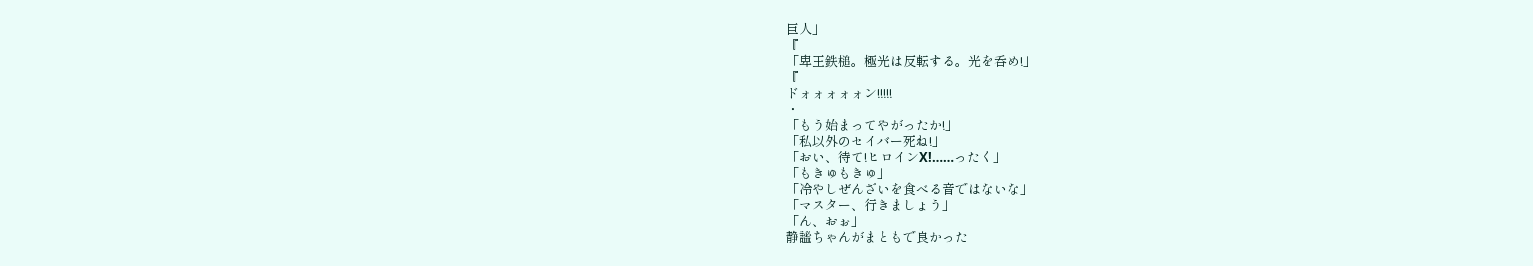巨人」
『
「卑王鉄槌。極光は反転する。光を呑め!」
『
ドォォォォォン!!!!!
・
「もう始まってやがったか!」
「私以外のセイバー死ね!」
「おい、待て!ヒロインX!……ったく」
「もきゅもきゅ」
「冷やしぜんざいを食べる音ではないな」
「マスター、行きましょう」
「ん、おぉ」
静謐ちゃんがまともで良かった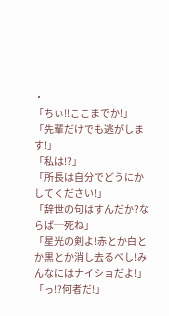・
「ちぃ!!ここまでか!」
「先輩だけでも逃がします!」
「私は!?」
「所長は自分でどうにかしてください!」
「辞世の句はすんだか?ならば─死ね」
「星光の剣よ!赤とか白とか黒とか消し去るべし!みんなにはナイショだよ!」
「っ!?何者だ!」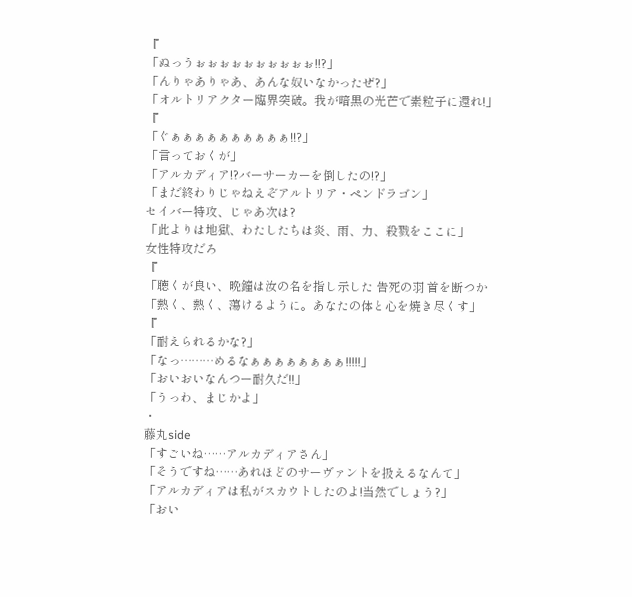『
「ぬっうぉぉぉぉぉぉぉぉぉぉ!!?」
「んりゃありゃあ、あんな奴いなかったぜ?」
「オルトリアクター臨界突破。我が暗黒の光芒で素粒子に還れ!」
『
「ぐぁぁぁぁぁぁぁぁぁぁ!!?」
「言っておくが」
「アルカディア!?バーサーカーを倒したの!?」
「まだ終わりじゃねえぞアルトリア・ペンドラゴン」
セイバー特攻、じゃあ次は?
「此よりは地獄、わたしたちは炎、雨、力、殺戮をここに」
女性特攻だろ
『
「聴くが良い、晩鐘は汝の名を指し示した 告死の羽 首を断つか
「熱く、熱く、蕩けるように。あなたの体と心を焼き尽くす」
『
「耐えられるかな?」
「なっ………めるなぁぁぁぁぁぁぁぁ!!!!!」
「おいおいなんつー耐久だ!!」
「うっわ、まじかよ」
・
藤丸side
「すごいね……アルカディアさん」
「そうですね……あれほどのサーヴァントを扱えるなんて」
「アルカディアは私がスカウトしたのよ!当然でしょう?」
「おい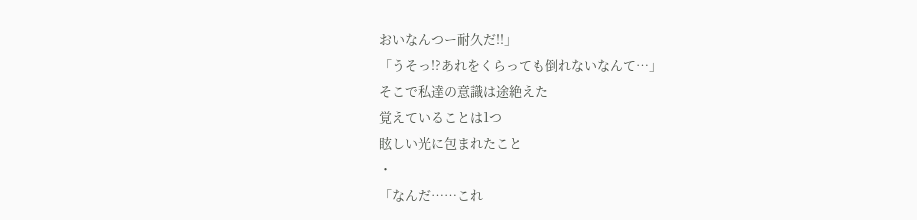おいなんつー耐久だ!!」
「うそっ!?あれをくらっても倒れないなんて…」
そこで私達の意識は途絶えた
覚えていることは1つ
眩しい光に包まれたこと
・
「なんだ……これ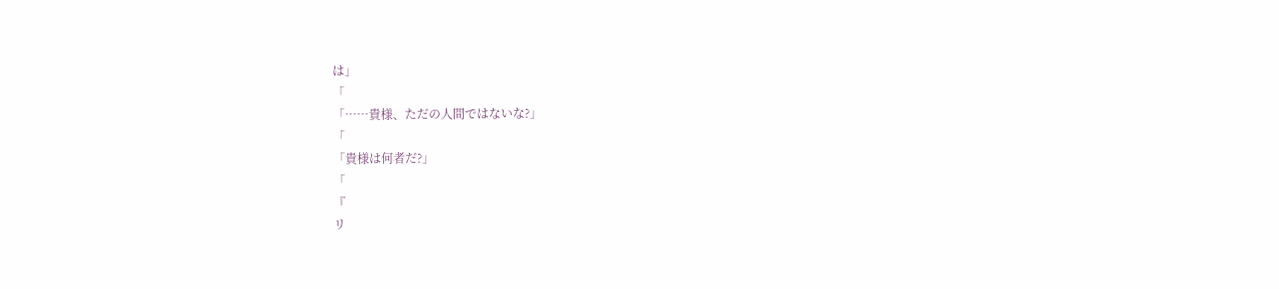は」
「
「……貴様、ただの人間ではないな?」
「
「貴様は何者だ?」
「
『
リ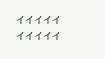ィィィィィィィィィィ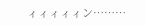ィィィィィン………